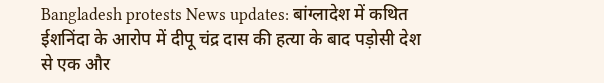Bangladesh protests News updates: बांग्लादेश में कथित ईशनिंदा के आरोप में दीपू चंद्र दास की हत्या के बाद पड़ोसी देश से एक और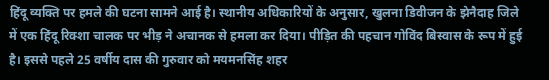हिंदू व्यक्ति पर हमले की घटना सामने आई है। स्थानीय अधिकारियों के अनुसार, खुलना डिवीजन के झेनैदाह जिले में एक हिंदू रिक्शा चालक पर भीड़ ने अचानक से हमला कर दिया। पीड़ित की पहचान गोविंद बिस्वास के रूप में हुई है। इससे पहले 25 वर्षीय दास की गुरुवार को मयमनसिंह शहर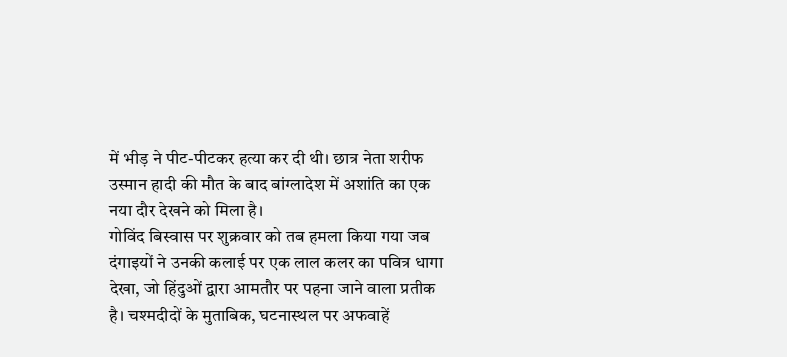में भीड़ ने पीट-पीटकर हत्या कर दी थी। छात्र नेता शरीफ उस्मान हादी की मौत के बाद बांग्लादेश में अशांति का एक नया दौर देखने को मिला है।
गोविंद बिस्वास पर शुक्रवार को तब हमला किया गया जब दंगाइयों ने उनकी कलाई पर एक लाल कलर का पवित्र धागा देखा, जो हिंदुओं द्वारा आमतौर पर पहना जाने वाला प्रतीक है। चश्मदीदों के मुताबिक, घटनास्थल पर अफवाहें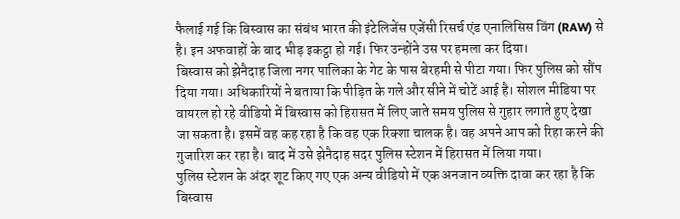फैलाई गई कि बिस्वास का संबंध भारत की इंटेलिजेंस एजेंसी रिसर्च एंड एनालिसिस विंग (RAW) से है। इन अफवाहों के बाद भीड़ इकट्ठा हो गई। फिर उन्होंने उस पर हमला कर दिया।
बिस्वास को झेनैदाह जिला नगर पालिका के गेट के पास बेरहमी से पीटा गया। फिर पुलिस को सौंप दिया गया। अधिकारियों ने बताया कि पीड़ित के गले और सीने में चोटें आई है। सोशल मीडिया पर वायरल हो रहे वीडियो में बिस्वास को हिरासत में लिए जाते समय पुलिस से गुहार लगाते हुए देखा जा सकता है। इसमें वह कह रहा है कि वह एक रिक्शा चालक है। वह अपने आप को रिहा करने की गुजारिश कर रहा है। बाद में उसे झेनैदाह सदर पुलिस स्टेशन में हिरासत में लिया गया।
पुलिस स्टेशन के अंदर शूट किए गए एक अन्य वीडियो में एक अनजान व्यक्ति दावा कर रहा है कि बिस्वास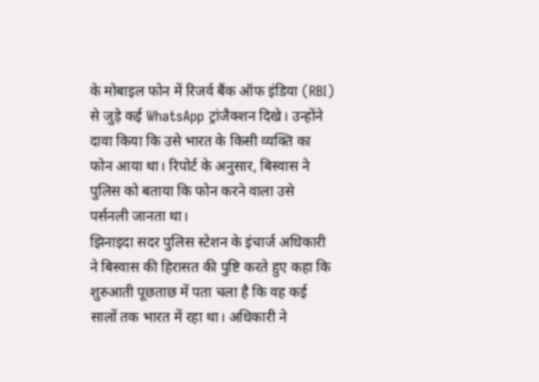के मोबाइल फोन में रिजर्व बैंक ऑफ इंडिया (RBI) से जुड़े कई WhatsApp ट्रांजैक्शन दिखे। उन्होंने दावा किया कि उसे भारत के किसी व्यक्ति का फोन आया था। रिपोर्ट के अनुसार, बिस्वास ने पुलिस को बताया कि फोन करने वाला उसे पर्सनली जानता था।
झिनाइदा सदर पुलिस स्टेशन के इंचार्ज अधिकारी ने बिस्वास की हिरासत की पुष्टि करते हुए कहा कि शुरुआती पूछताछ में पता चला है कि वह कई सालों तक भारत में रहा था। अधिकारी ने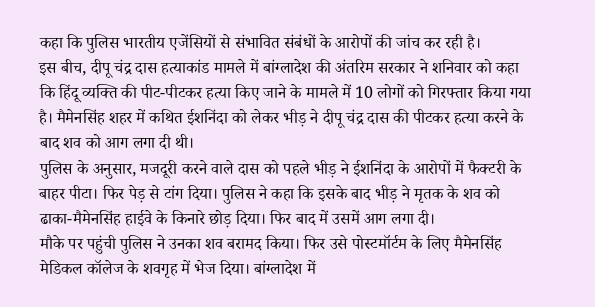कहा कि पुलिस भारतीय एजेंसियों से संभावित संबंधों के आरोपों की जांच कर रही है।
इस बीच, दीपू चंद्र दास हत्याकांड मामले में बांग्लादेश की अंतरिम सरकार ने शनिवार को कहा कि हिंदू व्यक्ति की पीट-पीटकर हत्या किए जाने के मामले में 10 लोगों को गिरफ्तार किया गया है। मैमेनसिंह शहर में कथित ईशनिंदा को लेकर भीड़ ने दीपू चंद्र दास की पीटकर हत्या करने के बाद शव को आग लगा दी थी।
पुलिस के अनुसार, मजदूरी करने वाले दास को पहले भीड़ ने ईशनिंदा के आरोपों में फैक्टरी के बाहर पीटा। फिर पेड़ से टांग दिया। पुलिस ने कहा कि इसके बाद भीड़ ने मृतक के शव को ढाका-मैमेनसिंह हाईवे के किनारे छोड़ दिया। फिर बाद में उसमें आग लगा दी।
मौके पर पहुंची पुलिस ने उनका शव बरामद किया। फिर उसे पोस्टमॉर्टम के लिए मैमेनसिंह मेडिकल कॉलेज के शवगृह में भेज दिया। बांग्लादेश में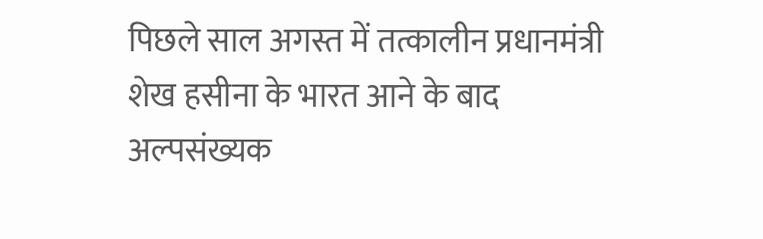पिछले साल अगस्त में तत्कालीन प्रधानमंत्री शेख हसीना के भारत आने के बाद अल्पसंख्यक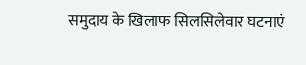समुदाय के खिलाफ सिलसिलेवार घटनाएं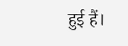हुई हैं।